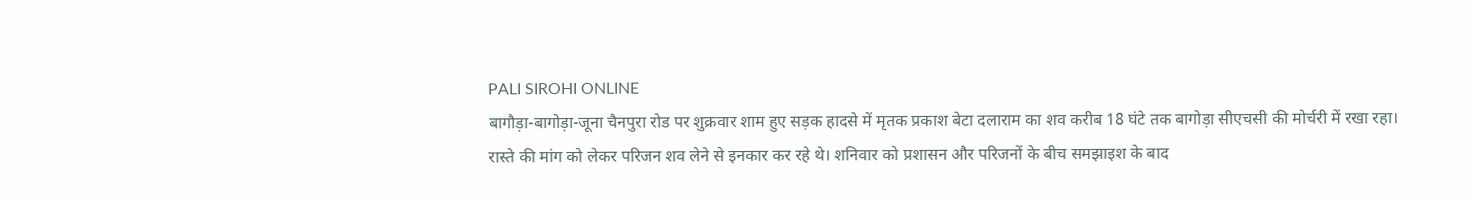PALI SIROHI ONLINE
बागौड़ा-बागोड़ा-जूना चैनपुरा रोड पर शुक्रवार शाम हुए सड़क हादसे में मृतक प्रकाश बेटा दलाराम का शव करीब 18 घंटे तक बागोड़ा सीएचसी की मोर्चरी में रखा रहा। रास्ते की मांग को लेकर परिजन शव लेने से इनकार कर रहे थे। शनिवार को प्रशासन और परिजनों के बीच समझाइश के बाद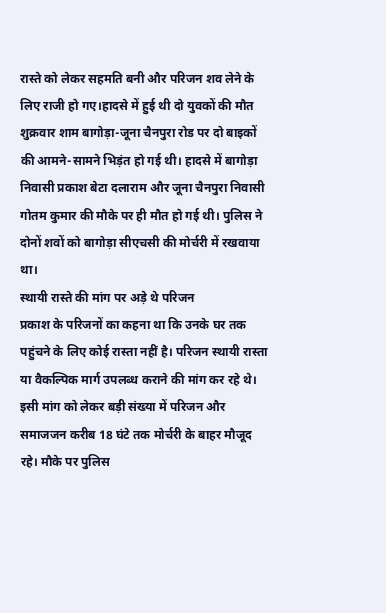रास्ते को लेकर सहमति बनी और परिजन शव लेने के लिए राजी हो गए।हादसे में हुई थी दो युवकों की मौत
शुक्रवार शाम बागोड़ा-जूना चैनपुरा रोड पर दो बाइकों की आमने-सामने भिड़ंत हो गई थी। हादसे में बागोड़ा निवासी प्रकाश बेटा दलाराम और जूना चैनपुरा निवासी गोतम कुमार की मौके पर ही मौत हो गई थी। पुलिस ने दोनों शवों को बागोड़ा सीएचसी की मोर्चरी में रखवाया था।
स्थायी रास्ते की मांग पर अड़े थे परिजन
प्रकाश के परिजनों का कहना था कि उनके घर तक पहुंचने के लिए कोई रास्ता नहीं है। परिजन स्थायी रास्ता या वैकल्पिक मार्ग उपलब्ध कराने की मांग कर रहे थे। इसी मांग को लेकर बड़ी संख्या में परिजन और समाजजन करीब 18 घंटे तक मोर्चरी के बाहर मौजूद रहे। मौके पर पुलिस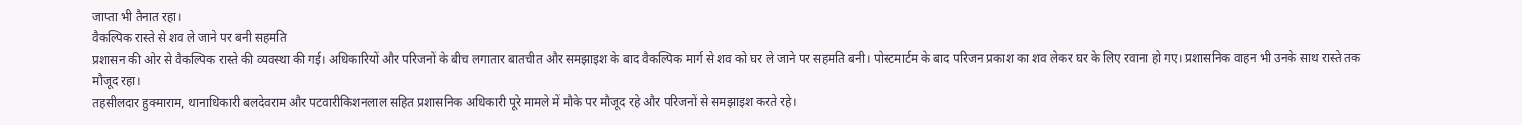जाप्ता भी तैनात रहा।
वैकल्पिक रास्ते से शव ले जाने पर बनी सहमति
प्रशासन की ओर से वैकल्पिक रास्ते की व्यवस्था की गई। अधिकारियों और परिजनों के बीच लगातार बातचीत और समझाइश के बाद वैकल्पिक मार्ग से शव को घर ले जाने पर सहमति बनी। पोस्टमार्टम के बाद परिजन प्रकाश का शव लेकर घर के लिए रवाना हो गए। प्रशासनिक वाहन भी उनके साथ रास्ते तक मौजूद रहा।
तहसीलदार हुक्माराम, थानाधिकारी बलदेवराम और पटवारीकिशनलाल सहित प्रशासनिक अधिकारी पूरे मामले में मौके पर मौजूद रहे और परिजनों से समझाइश करते रहे।